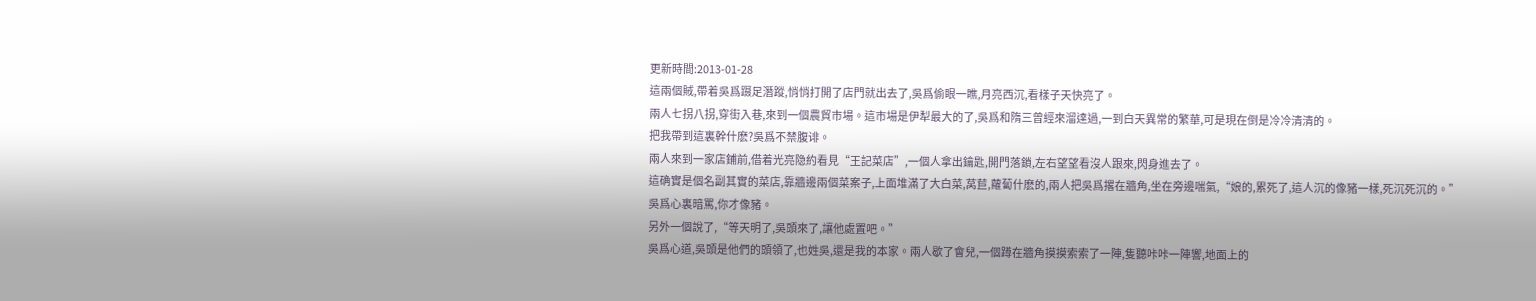更新時間:2013-01-28
這兩個賊,帶着吳爲蹑足潛蹤,悄悄打開了店門就出去了,吳爲偷眼一瞧,月亮西沉,看樣子天快亮了。
兩人七拐八拐,穿街入巷,來到一個農貿市場。這市場是伊犁最大的了,吳爲和隋三曾經來溜達過,一到白天異常的繁華,可是現在倒是冷冷清清的。
把我帶到這裏幹什麽?吳爲不禁腹诽。
兩人來到一家店鋪前,借着光亮隐約看見“王記菜店”,一個人拿出鑰匙,開門落鎖,左右望望看沒人跟來,閃身進去了。
這确實是個名副其實的菜店,靠牆邊兩個菜案子,上面堆滿了大白菜,莴苣,蘿蔔什麽的,兩人把吳爲撂在牆角,坐在旁邊喘氣,“娘的,累死了,這人沉的像豬一樣,死沉死沉的。”
吳爲心裏暗罵,你才像豬。
另外一個說了,“等天明了,吳頭來了,讓他處置吧。”
吳爲心道,吳頭是他們的頭領了,也姓吳,還是我的本家。兩人歇了會兒,一個蹲在牆角摸摸索索了一陣,隻聽咔咔一陣響,地面上的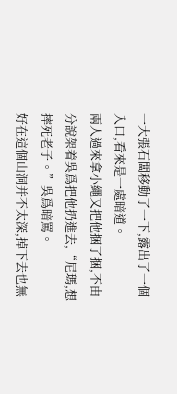一大張石闆移動了一下,露出了一個入口,看來是一處暗道。
兩人過來拿小繩又把他捆了捆,不由分說架着吳爲把他扔進去,“尼瑪,想摔死老子。”吳爲暗罵。
好在這個山洞并不太深,掉下去也無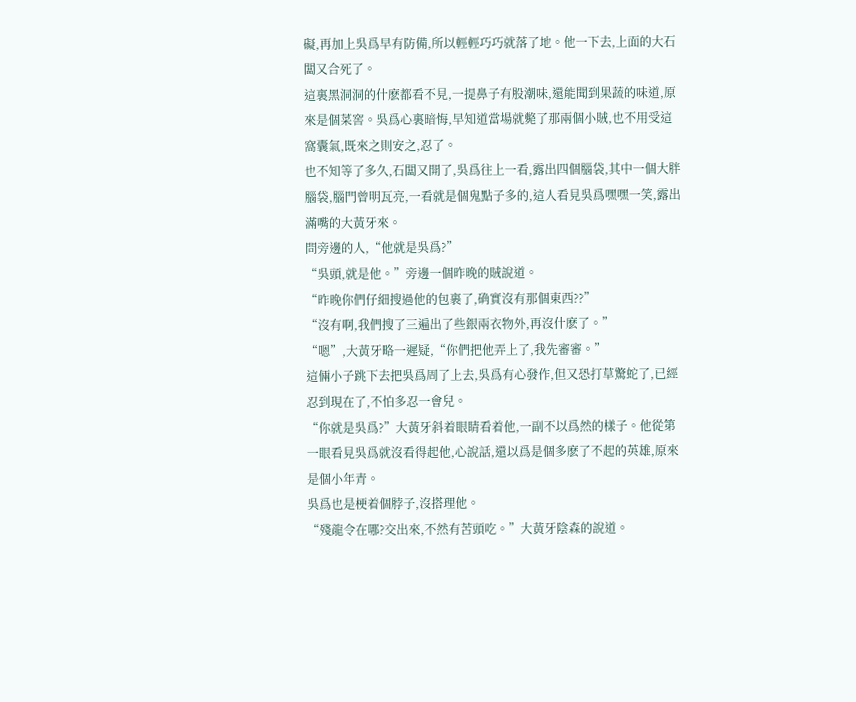礙,再加上吳爲早有防備,所以輕輕巧巧就落了地。他一下去,上面的大石闆又合死了。
這裏黑洞洞的什麽都看不見,一提鼻子有股潮味,還能聞到果蔬的味道,原來是個菜窖。吳爲心裏暗悔,早知道當場就斃了那兩個小賊,也不用受這窩囊氣,既來之則安之,忍了。
也不知等了多久,石闆又開了,吳爲往上一看,露出四個腦袋,其中一個大胖腦袋,腦門曾明瓦亮,一看就是個鬼點子多的,這人看見吳爲嘿嘿一笑,露出滿嘴的大黃牙來。
問旁邊的人,“他就是吳爲?”
“吳頭,就是他。”旁邊一個昨晚的賊說道。
“昨晚你們仔細搜過他的包裹了,确實沒有那個東西??”
“沒有啊,我們搜了三遍出了些銀兩衣物外,再沒什麽了。”
“嗯”,大黃牙略一遲疑,“你們把他弄上了,我先審審。”
這倆小子跳下去把吳爲周了上去,吳爲有心發作,但又恐打草驚蛇了,已經忍到現在了,不怕多忍一會兒。
“你就是吳爲?”大黃牙斜着眼睛看着他,一副不以爲然的樣子。他從第一眼看見吳爲就沒看得起他,心說話,還以爲是個多麽了不起的英雄,原來是個小年青。
吳爲也是梗着個脖子,沒搭理他。
“殘龍令在哪?交出來,不然有苦頭吃。”大黃牙陰森的說道。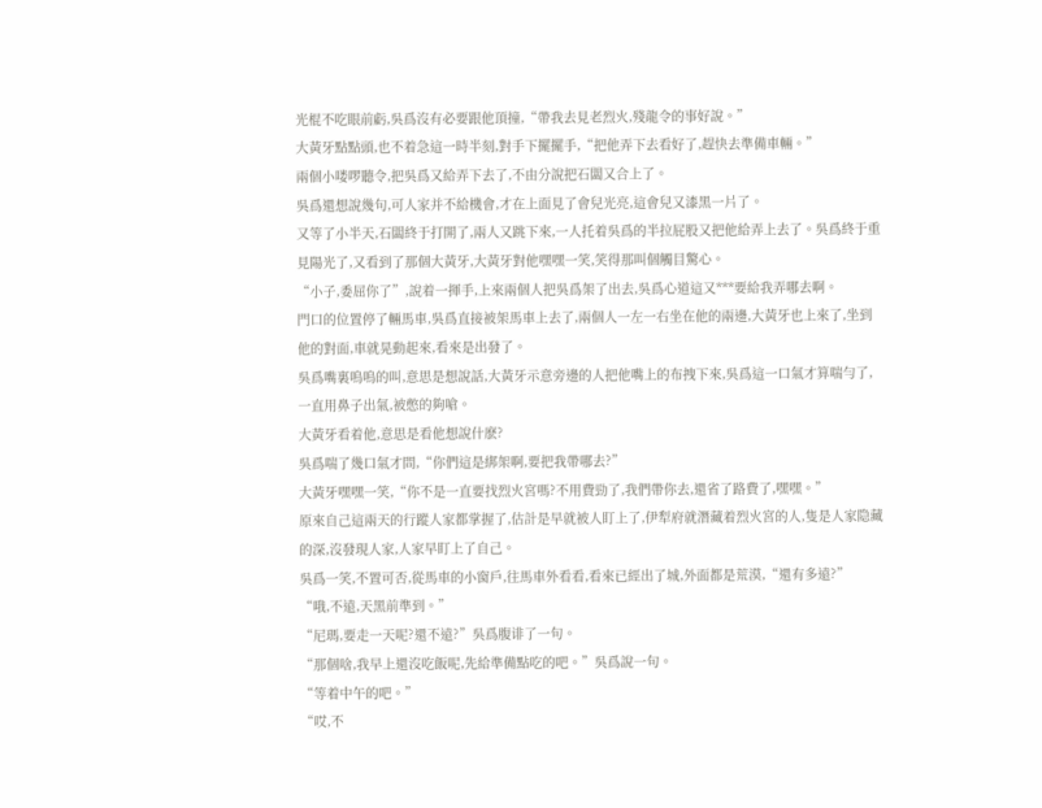光棍不吃眼前虧,吳爲沒有必要跟他頂撞,“帶我去見老烈火,殘龍令的事好說。”
大黃牙點點頭,也不着急這一時半刻,對手下擺擺手,“把他弄下去看好了,趕快去準備車輛。”
兩個小喽啰聽令,把吳爲又給弄下去了,不由分說把石闆又合上了。
吳爲還想說幾句,可人家并不給機會,才在上面見了會兒光亮,這會兒又漆黑一片了。
又等了小半天,石闆終于打開了,兩人又跳下來,一人托着吳爲的半拉屁股又把他給弄上去了。吳爲終于重見陽光了,又看到了那個大黃牙,大黃牙對他嘿嘿一笑,笑得那叫個觸目驚心。
“小子,委屈你了”,說着一揮手,上來兩個人把吳爲架了出去,吳爲心道這又***要給我弄哪去啊。
門口的位置停了輛馬車,吳爲直接被架馬車上去了,兩個人一左一右坐在他的兩邊,大黃牙也上來了,坐到他的對面,車就晃動起來,看來是出發了。
吳爲嘴裏嗚嗚的叫,意思是想說話,大黃牙示意旁邊的人把他嘴上的布拽下來,吳爲這一口氣才算喘勻了,一直用鼻子出氣,被憋的夠嗆。
大黃牙看着他,意思是看他想說什麽?
吳爲喘了幾口氣才問,“你們這是綁架啊,要把我帶哪去?”
大黃牙嘿嘿一笑,“你不是一直要找烈火宮嗎?不用費勁了,我們帶你去,還省了路費了,嘿嘿。”
原來自己這兩天的行蹤人家都掌握了,估計是早就被人盯上了,伊犁府就潛藏着烈火宮的人,隻是人家隐藏的深,沒發現人家,人家早盯上了自己。
吳爲一笑,不置可否,從馬車的小窗戶,往馬車外看看,看來已經出了城,外面都是荒漠,“還有多遠?”
“哦,不遠,天黑前準到。”
“尼瑪,要走一天呢?還不遠?”吳爲腹诽了一句。
“那個啥,我早上還沒吃飯呢,先給準備點吃的吧。”吳爲說一句。
“等着中午的吧。”
“哎,不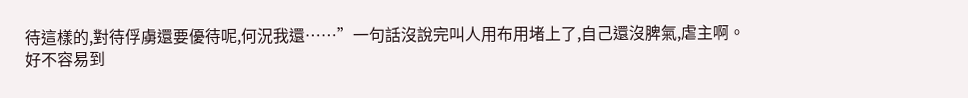待這樣的,對待俘虜還要優待呢,何況我還……”一句話沒說完叫人用布用堵上了,自己還沒脾氣,虐主啊。
好不容易到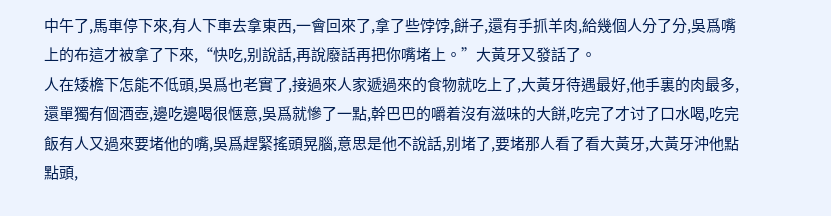中午了,馬車停下來,有人下車去拿東西,一會回來了,拿了些饽饽,餅子,還有手抓羊肉,給幾個人分了分,吳爲嘴上的布這才被拿了下來,“快吃,别說話,再說廢話再把你嘴堵上。”大黃牙又發話了。
人在矮檐下怎能不低頭,吳爲也老實了,接過來人家遞過來的食物就吃上了,大黃牙待遇最好,他手裏的肉最多,還單獨有個酒壺,邊吃邊喝很惬意,吳爲就慘了一點,幹巴巴的嚼着沒有滋味的大餅,吃完了才讨了口水喝,吃完飯有人又過來要堵他的嘴,吳爲趕緊搖頭晃腦,意思是他不說話,别堵了,要堵那人看了看大黃牙,大黃牙沖他點點頭,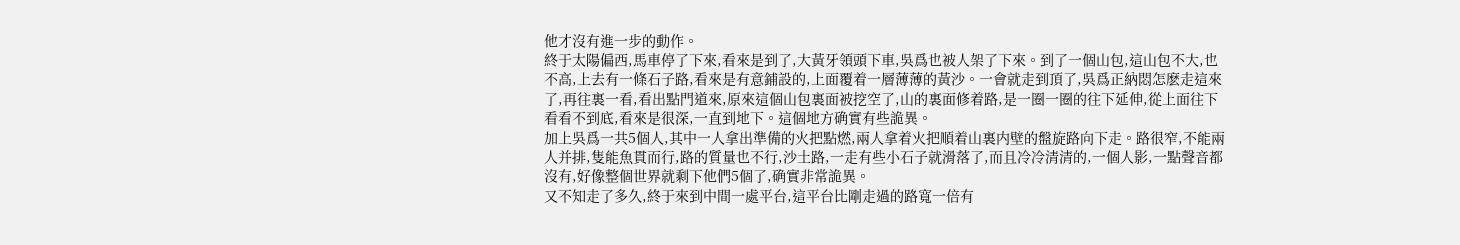他才沒有進一步的動作。
終于太陽偏西,馬車停了下來,看來是到了,大黃牙領頭下車,吳爲也被人架了下來。到了一個山包,這山包不大,也不高,上去有一條石子路,看來是有意鋪設的,上面覆着一層薄薄的黃沙。一會就走到頂了,吳爲正納悶怎麽走這來了,再往裏一看,看出點門道來,原來這個山包裏面被挖空了,山的裏面修着路,是一圈一圈的往下延伸,從上面往下看看不到底,看來是很深,一直到地下。這個地方确實有些詭異。
加上吳爲一共5個人,其中一人拿出準備的火把點燃,兩人拿着火把順着山裏内壁的盤旋路向下走。路很窄,不能兩人并排,隻能魚貫而行,路的質量也不行,沙土路,一走有些小石子就滑落了,而且冷冷清清的,一個人影,一點聲音都沒有,好像整個世界就剩下他們5個了,确實非常詭異。
又不知走了多久,終于來到中間一處平台,這平台比剛走過的路寬一倍有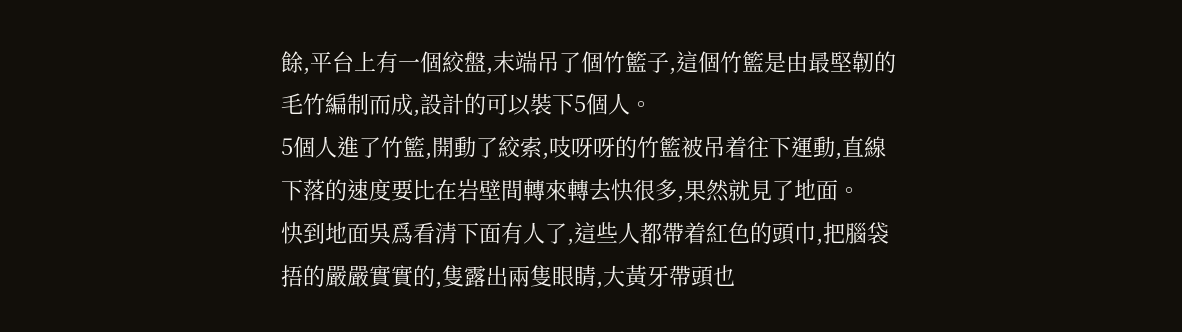餘,平台上有一個絞盤,末端吊了個竹籃子,這個竹籃是由最堅韌的毛竹編制而成,設計的可以裝下5個人。
5個人進了竹籃,開動了絞索,吱呀呀的竹籃被吊着往下運動,直線下落的速度要比在岩壁間轉來轉去快很多,果然就見了地面。
快到地面吳爲看清下面有人了,這些人都帶着紅色的頭巾,把腦袋捂的嚴嚴實實的,隻露出兩隻眼睛,大黃牙帶頭也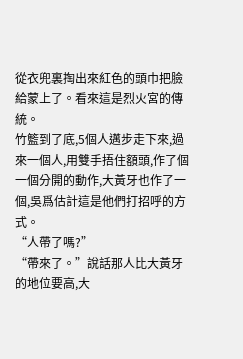從衣兜裏掏出來紅色的頭巾把臉給蒙上了。看來這是烈火宮的傳統。
竹籃到了底,5個人邁步走下來,過來一個人,用雙手捂住額頭,作了個一個分開的動作,大黃牙也作了一個,吳爲估計這是他們打招呼的方式。
“人帶了嗎?”
“帶來了。”說話那人比大黃牙的地位要高,大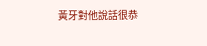黃牙對他說話很恭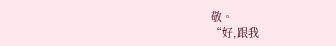敬。
“好,跟我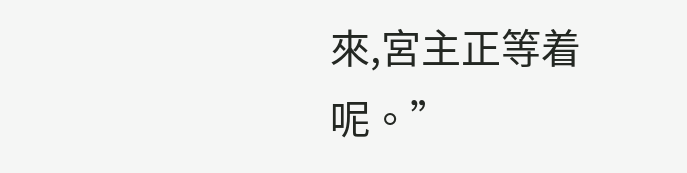來,宮主正等着呢。”